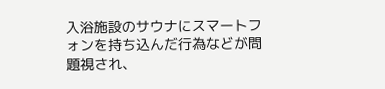入浴施設のサウナにスマートフォンを持ち込んだ行為などが問題視され、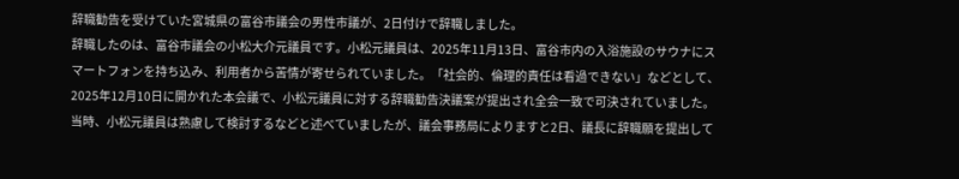辞職勧告を受けていた宮城県の富谷市議会の男性市議が、2日付けで辞職しました。
辞職したのは、富谷市議会の小松大介元議員です。小松元議員は、2025年11月13日、富谷市内の入浴施設のサウナにスマートフォンを持ち込み、利用者から苦情が寄せられていました。「社会的、倫理的責任は看過できない」などとして、2025年12月10日に開かれた本会議で、小松元議員に対する辞職勧告決議案が提出され全会一致で可決されていました。当時、小松元議員は熟慮して検討するなどと述べていましたが、議会事務局によりますと2日、議長に辞職願を提出して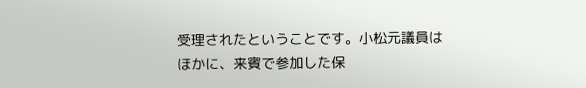受理されたということです。小松元議員はほかに、来賓で参加した保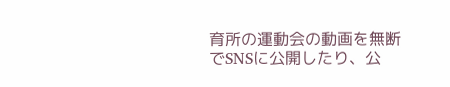育所の運動会の動画を無断でSNSに公開したり、公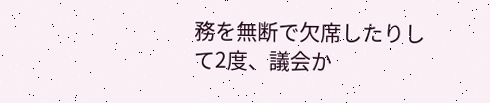務を無断で欠席したりして2度、議会か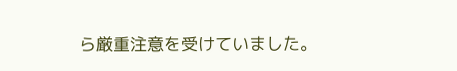ら厳重注意を受けていました。